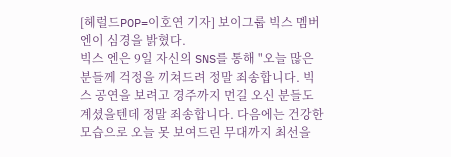[헤럴드POP=이호연 기자] 보이그룹 빅스 멤버 엔이 심경을 밝혔다.
빅스 엔은 9일 자신의 SNS를 통해 "오늘 많은 분들께 걱정을 끼쳐드려 정말 죄송합니다. 빅스 공연을 보려고 경주까지 먼길 오신 분들도 계셨을텐데 정말 죄송합니다. 다음에는 건강한 모습으로 오늘 못 보여드린 무대까지 최선을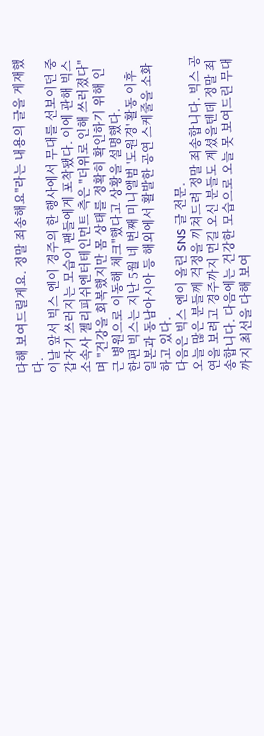다해 보여드릴게요. 정말 죄송해요"라는 내용의 글을 게재했다.
이날 앞서 빅스 엔이 경주의 한 행사에서 무대를 선보이던 중 갑자기 쓰러지는 모습이 팬들에게 포착됐다. 이에 관해 빅스 소속사 젤리피쉬엔터테인먼트 측은 "더위로 인해 쓰러졌다"며 "건강을 회복했지만 몸 상태를 정확히 확인하기 위해 인근 병원으로 이동해 체크"했다고 상황을 설명했다.
한편 빅스는 지난 5월 네 번째 미니앨범 '도원경' 활동 이후 일본과 동남아시아 등 해외에서 활발한 공연 스케줄을 소화하고 있다.
다음은 빅스 엔이 올린 SNS 글 전문.
오늘 많은 분들께 걱정을 끼쳐드려 정말 죄송합니다. 빅스 공연을 보려고 경주까지 먼길 오신 분들도 계셨을텐데 정말 죄송합니다. 다음에는 건강한 모습으로 오늘 못 보여드린 무대까지 최선을 다해 보여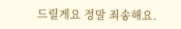드릴게요 정말 죄송해요.